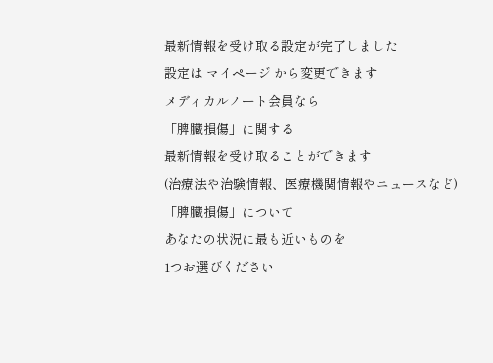最新情報を受け取る設定が完了しました
設定は マイページ から変更できます
メディカルノート会員なら
「脾臓損傷」に関する
最新情報を受け取ることができます
(治療法や治験情報、医療機関情報やニュースなど)
「脾臓損傷」について
あなたの状況に最も近いものを
1つお選びください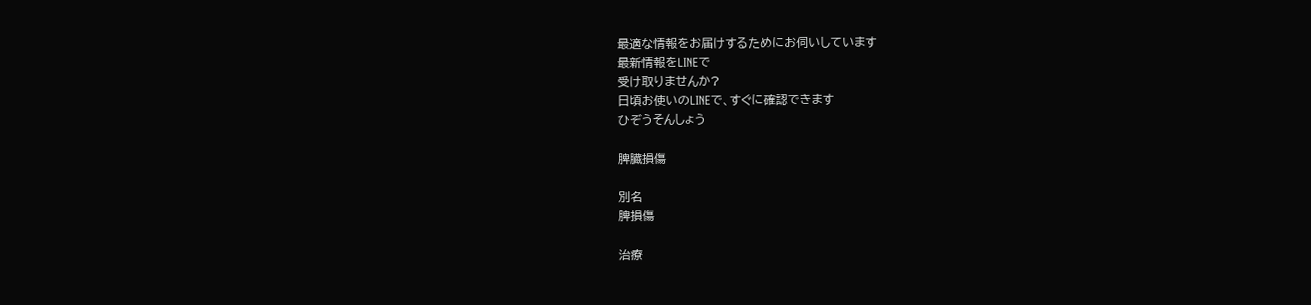最適な情報をお届けするためにお伺いしています
最新情報をLINEで
受け取りませんか?
日頃お使いのLINEで、すぐに確認できます
ひぞうそんしょう

脾臓損傷

別名
脾損傷

治療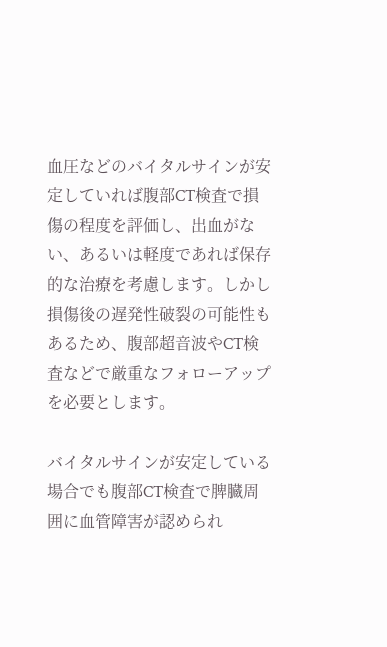血圧などのバイタルサインが安定していれば腹部CT検査で損傷の程度を評価し、出血がない、あるいは軽度であれば保存的な治療を考慮します。しかし損傷後の遅発性破裂の可能性もあるため、腹部超音波やCT検査などで厳重なフォローアップを必要とします。

バイタルサインが安定している場合でも腹部CT検査で脾臓周囲に血管障害が認められ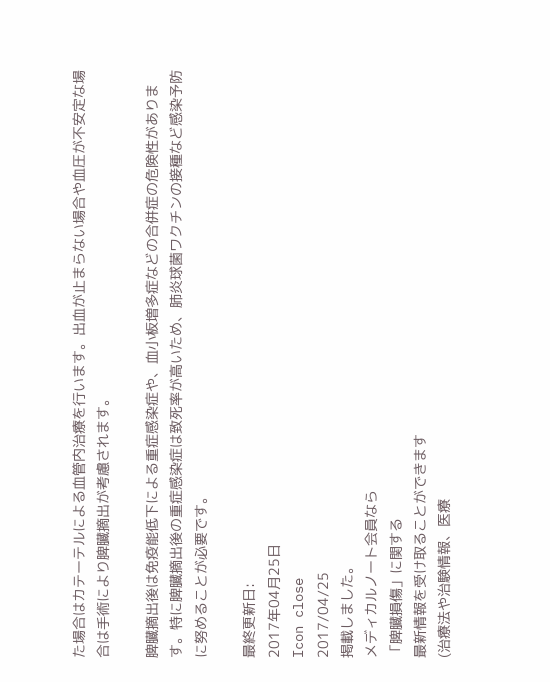た場合はカテーテルによる血管内治療を行います。出血が止まらない場合や血圧が不安定な場合は手術により脾臓摘出が考慮されます。

脾臓摘出後は免疫能低下による重症感染症や、血小板増多症などの合併症の危険性があります。特に脾臓摘出後の重症感染症は致死率が高いため、肺炎球菌ワクチンの接種など感染予防に努めることが必要です。

最終更新日:
2017年04月25日
Icon close
2017/04/25
掲載しました。
メディカルノート会員なら
「脾臓損傷」に関する
最新情報を受け取ることができます
(治療法や治験情報、医療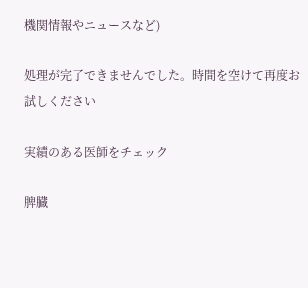機関情報やニュースなど)

処理が完了できませんでした。時間を空けて再度お試しください

実績のある医師をチェック

脾臓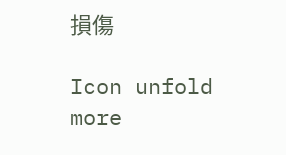損傷

Icon unfold more